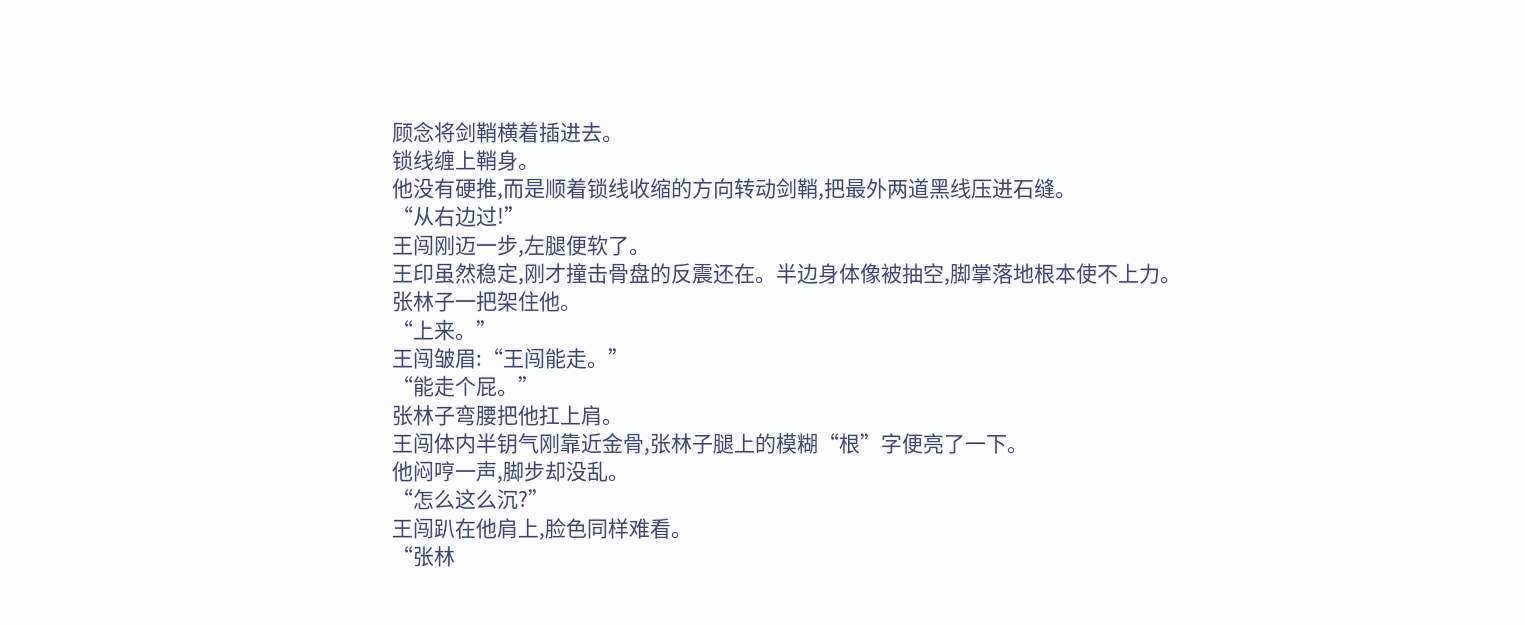顾念将剑鞘横着插进去。
锁线缠上鞘身。
他没有硬推,而是顺着锁线收缩的方向转动剑鞘,把最外两道黑线压进石缝。
“从右边过!”
王闯刚迈一步,左腿便软了。
王印虽然稳定,刚才撞击骨盘的反震还在。半边身体像被抽空,脚掌落地根本使不上力。
张林子一把架住他。
“上来。”
王闯皱眉:“王闯能走。”
“能走个屁。”
张林子弯腰把他扛上肩。
王闯体内半钥气刚靠近金骨,张林子腿上的模糊“根”字便亮了一下。
他闷哼一声,脚步却没乱。
“怎么这么沉?”
王闯趴在他肩上,脸色同样难看。
“张林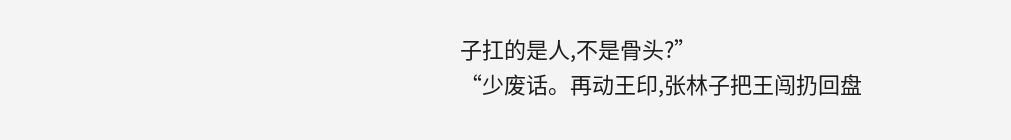子扛的是人,不是骨头?”
“少废话。再动王印,张林子把王闯扔回盘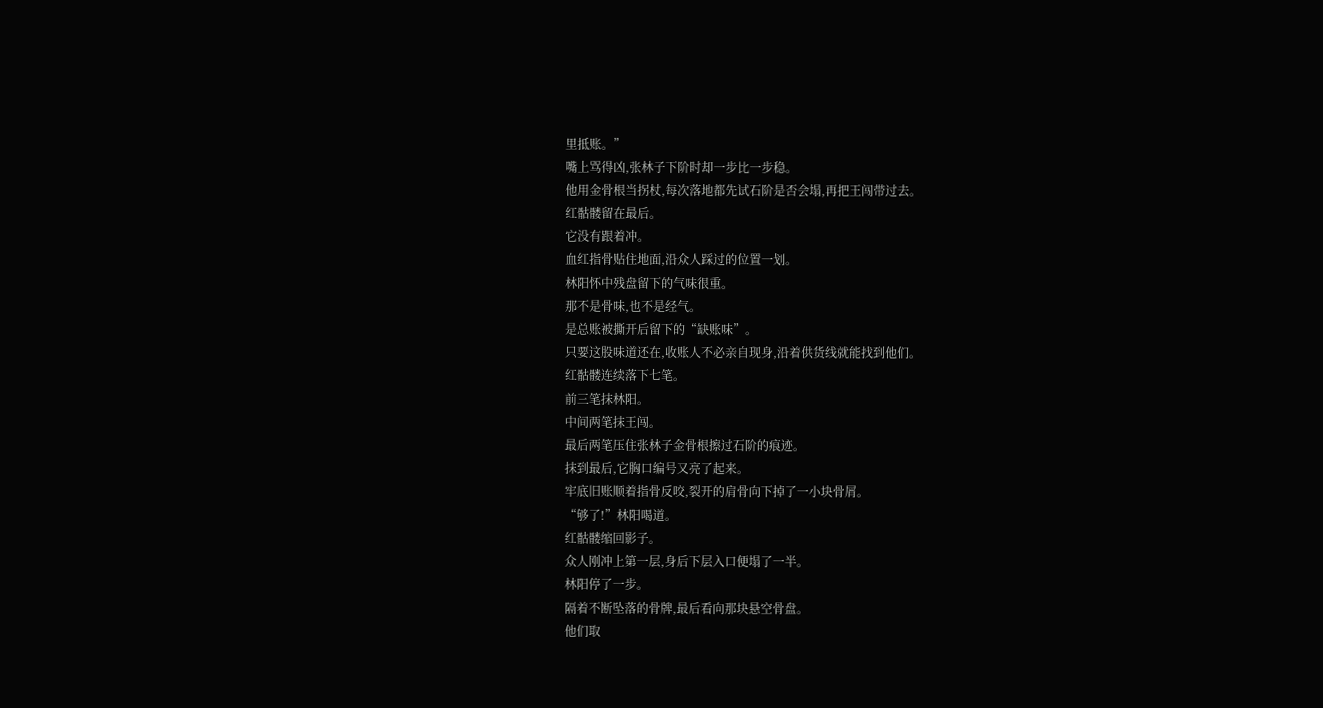里抵账。”
嘴上骂得凶,张林子下阶时却一步比一步稳。
他用金骨根当拐杖,每次落地都先试石阶是否会塌,再把王闯带过去。
红骷髅留在最后。
它没有跟着冲。
血红指骨贴住地面,沿众人踩过的位置一划。
林阳怀中残盘留下的气味很重。
那不是骨味,也不是经气。
是总账被撕开后留下的“缺账味”。
只要这股味道还在,收账人不必亲自现身,沿着供货线就能找到他们。
红骷髅连续落下七笔。
前三笔抹林阳。
中间两笔抹王闯。
最后两笔压住张林子金骨根擦过石阶的痕迹。
抹到最后,它胸口编号又亮了起来。
牢底旧账顺着指骨反咬,裂开的肩骨向下掉了一小块骨屑。
“够了!”林阳喝道。
红骷髅缩回影子。
众人刚冲上第一层,身后下层入口便塌了一半。
林阳停了一步。
隔着不断坠落的骨牌,最后看向那块悬空骨盘。
他们取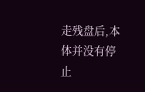走残盘后,本体并没有停止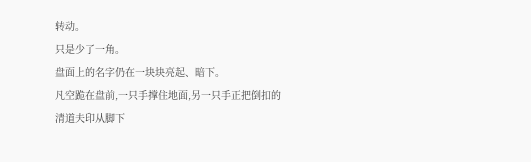转动。
只是少了一角。
盘面上的名字仍在一块块亮起、暗下。
凡空跪在盘前,一只手撑住地面,另一只手正把倒扣的清道夫印从脚下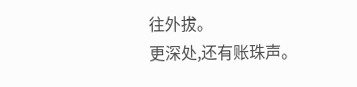往外拔。
更深处,还有账珠声。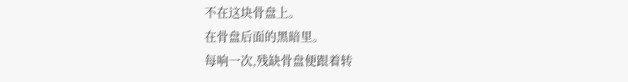不在这块骨盘上。
在骨盘后面的黑暗里。
每响一次,残缺骨盘便跟着转